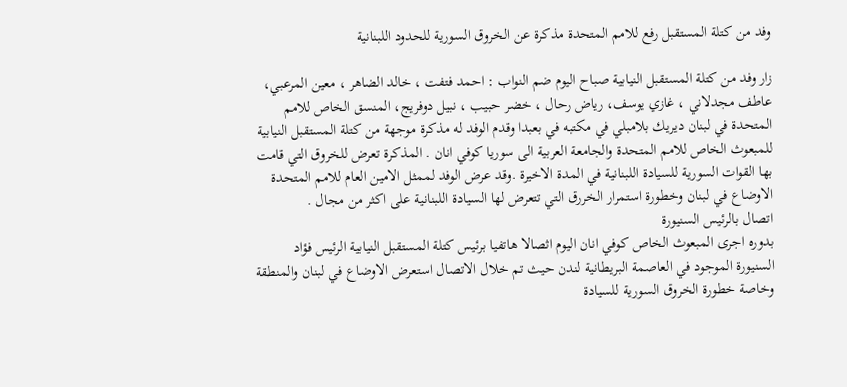وفد من كتلة المستقبل رفع للامم المتحدة مذكرة عن الخروق السورية للحدود اللبنانية

زار وفد من كتلة المستقبل النيابية صباح اليوم ضم النواب : احمد فتفت ، خالد الضاهر ، معين المرعبي، عاطف مجدلاني ، غازي يوسف، رياض رحال ، خضر حبيب ، نبيل دوفريج، المنسق الخاص للامم المتحدة في لبنان ديريك بلامبلي في مكتبه في بعبدا وقدم الوفد له مذكرة موجهة من كتلة المستقبل النيابية للمبعوث الخاص للامم المتحدة والجامعة العربية الى سوريا كوفي انان . المذكرة تعرض للخروق التي قامت بها القوات السورية للسيادة اللبنانية في المدة الاخيرة .وقد عرض الوفد لممثل الامين العام للامم المتحدة الاوضاع في لبنان وخطورة استمرار الخررق التي تتعرض لها السيادة اللبنانية على اكثر من مجال .
اتصال بالرئيس السنيورة
بدوره اجرى المبعوث الخاص كوفي انان اليوم اثصالا هاتفيا برئيس كتلة المستقبل النيابية الرئيس فؤاد السنيورة الموجود في العاصمة البريطانية لندن حيث تم خلال الاتصال استعرض الاوضاع في لبنان والمنطقة وخاصة خطورة الخروق السورية للسيادة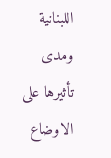اللبنانية ومدى تأثيرها على الاوضاع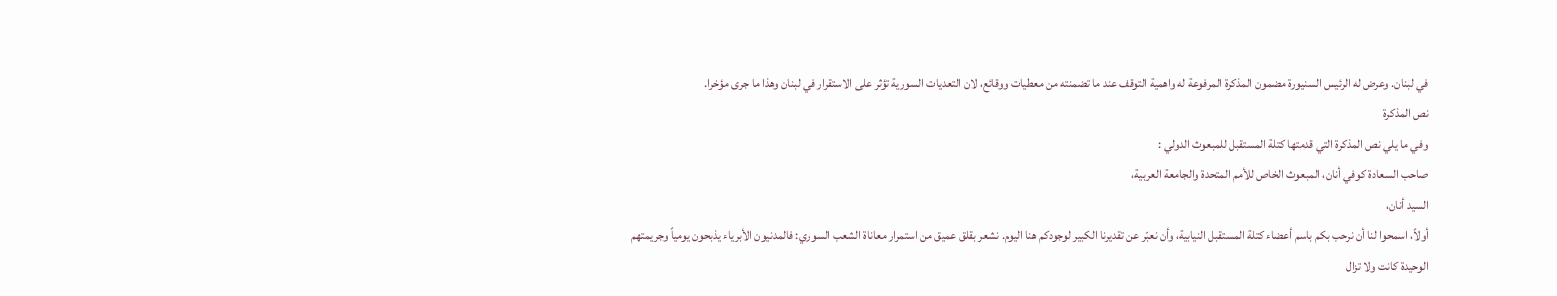في لبنان. وعرض له الرئيس السنيورة مضمون المذكرة المرفوعة له واهمية التوقف عند ما تضمنته من معطيات ووقائع، لان التعديات السورية تؤثر على الاستقرار في لبنان وهذا ما جرى مؤخرا.
نص المذكرة
وفي ما يلي نص المذكرة التي قدمتها كتلة المستقبل للمبعوث الدولي :
صاحب السعادة كوفي أنان، المبعوث الخاص للأمم المتحدة والجامعة العربية،
السيد أنان،
أولاً، اسمحوا لنا أن نرحب بكم باسم أعضاء كتلة المستقبل النيابية، وأن نعبّر عن تقديرنا الكبير لوجودكم هنا اليوم. نشعر بقلق عميق من استمرار معاناة الشعب السوري: فالمدنيون الأبرياء يذبحون يومياً وجريمتهم الوحيدة كانت ولا تزال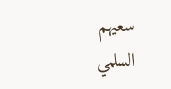سعيهم السلمي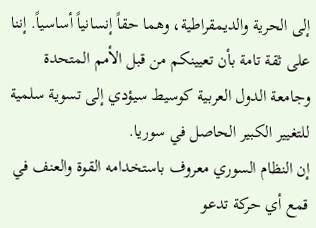إلى الحرية والديمقراطية، وهما حقاً إنسانياً أساسياً. إننا على ثقة تامة بأن تعيينكم من قبل الأمم المتحدة وجامعة الدول العربية كوسيط سيؤدي إلى تسوية سلمية للتغيير الكبير الحاصل في سوريا.
إن النظام السوري معروف باستخدامه القوة والعنف في قمع أي حركة تدعو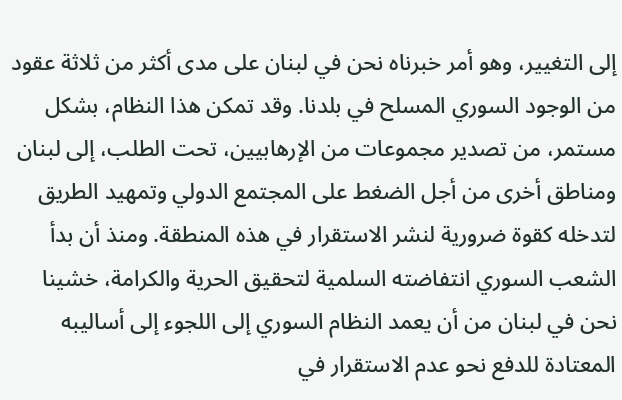إلى التغيير، وهو أمر خبرناه نحن في لبنان على مدى أكثر من ثلاثة عقود من الوجود السوري المسلح في بلدنا. وقد تمكن هذا النظام، بشكل مستمر، من تصدير مجموعات من الإرهابيين، تحت الطلب، إلى لبنان ومناطق أخرى من أجل الضغط على المجتمع الدولي وتمهيد الطريق لتدخله كقوة ضرورية لنشر الاستقرار في هذه المنطقة. ومنذ أن بدأ الشعب السوري انتفاضته السلمية لتحقيق الحرية والكرامة، خشينا نحن في لبنان من أن يعمد النظام السوري إلى اللجوء إلى أساليبه المعتادة للدفع نحو عدم الاستقرار في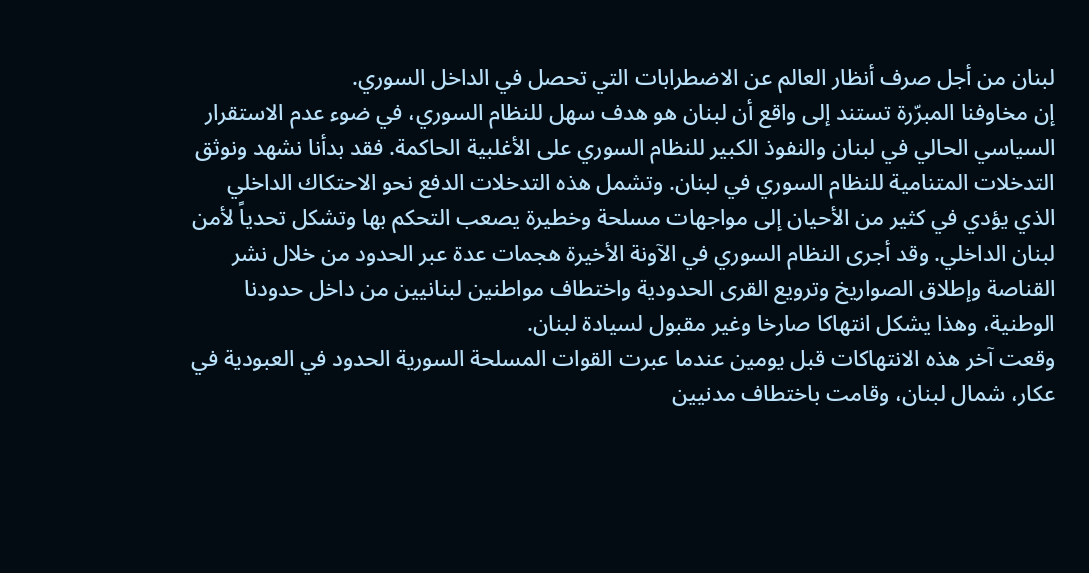لبنان من أجل صرف أنظار العالم عن الاضطرابات التي تحصل في الداخل السوري.
إن مخاوفنا المبرّرة تستند إلى واقع أن لبنان هو هدف سهل للنظام السوري، في ضوء عدم الاستقرار السياسي الحالي في لبنان والنفوذ الكبير للنظام السوري على الأغلبية الحاكمة. فقد بدأنا نشهد ونوثق التدخلات المتنامية للنظام السوري في لبنان. وتشمل هذه التدخلات الدفع نحو الاحتكاك الداخلي الذي يؤدي في كثير من الأحيان إلى مواجهات مسلحة وخطيرة يصعب التحكم بها وتشكل تحدياً لأمن لبنان الداخلي. وقد أجرى النظام السوري في الآونة الأخيرة هجمات عدة عبر الحدود من خلال نشر القناصة وإطلاق الصواريخ وترويع القرى الحدودية واختطاف مواطنين لبنانيين من داخل حدودنا الوطنية، وهذا يشكل انتهاكا صارخا وغير مقبول لسيادة لبنان.
وقعت آخر هذه الانتهاكات قبل يومين عندما عبرت القوات المسلحة السورية الحدود في العبودية في عكار، شمال لبنان، وقامت باختطاف مدنيين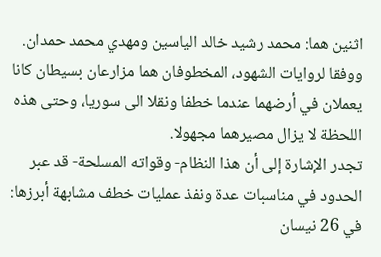اثنين هما: محمد رشيد خالد الياسين ومهدي محمد حمدان. ووفقا لروايات الشهود، المخطوفان هما مزارعان بسيطان كانا يعملان في أرضهما عندما خطفا ونقلا الى سوريا، وحتى هذه اللحظة لا يزال مصيرهما مجهولا.
تجدر الإشارة إلى أن هذا النظام- وقواته المسلحة- قد عبر الحدود في مناسبات عدة ونفذ عمليات خطف مشابهة أبرزها: في 26 نيسان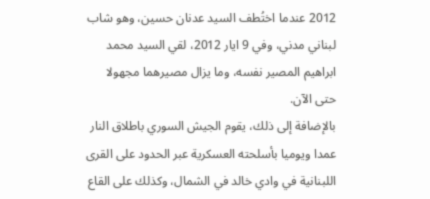2012 عندما اختُطف السيد عدنان حسين، وهو شاب لبناني مدني، وفي 9 ايار 2012، لقي السيد محمد ابراهيم المصير نفسه، وما يزال مصيرهما مجهولا حتى الآن.
بالإضافة إلى ذلك، يقوم الجيش السوري باطلاق النار عمدا ويوميا بأسلحته العسكرية عبر الحدود على القرى اللبنانية في وادي خالد في الشمال، وكذلك على القاع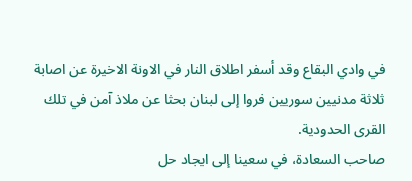في وادي البقاع وقد أسفر اطلاق النار في الاونة الاخيرة عن اصابة ثلاثة مدنيين سوريين فروا إلى لبنان بحثا عن ملاذ آمن في تلك القرى الحدودية.
صاحب السعادة، في سعينا إلى ايجاد حل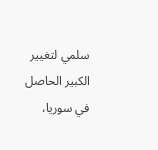سلمي لتغيير الكبير الحاصل في سوريا،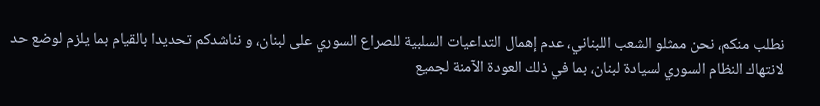نطلب منكم، نحن ممثلو الشعب اللبناني، عدم إهمال التداعيات السلبية للصراع السوري على لبنان، و نناشدكم تحديدا بالقيام بما يلزم لوضع حد لانتهاك النظام السوري لسيادة لبنان، بما في ذلك العودة الآمنة لجميع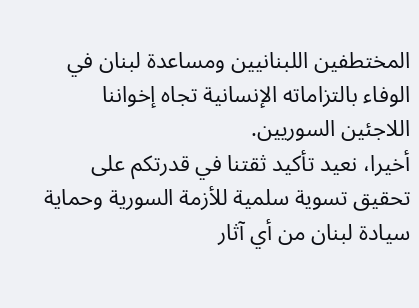المختطفين اللبنانيين ومساعدة لبنان في الوفاء بالتزاماته الإنسانية تجاه إخواننا اللاجئين السوريين.
أخيرا، نعيد تأكيد ثقتنا في قدرتكم على تحقيق تسوية سلمية للأزمة السورية وحماية سيادة لبنان من أي آثار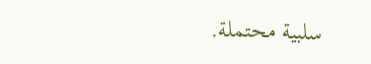سلبية محتملة.